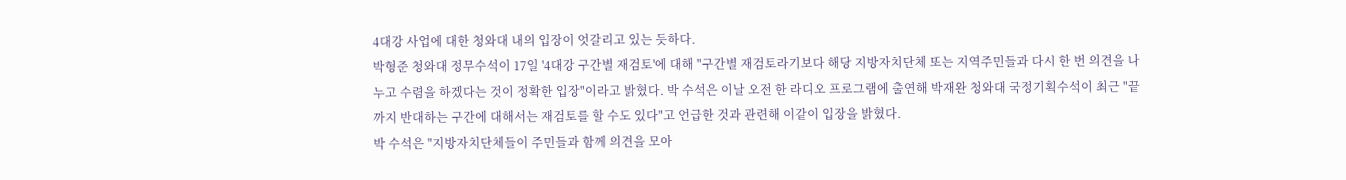4대강 사업에 대한 청와대 내의 입장이 엇갈리고 있는 듯하다.
박형준 청와대 정무수석이 17일 '4대강 구간별 재검토'에 대해 "구간별 재검토라기보다 해당 지방자치단체 또는 지역주민들과 다시 한 번 의견을 나누고 수렴을 하겠다는 것이 정확한 입장"이라고 밝혔다. 박 수석은 이날 오전 한 라디오 프로그램에 출연해 박재완 청와대 국정기획수석이 최근 "끝까지 반대하는 구간에 대해서는 재검토를 할 수도 있다"고 언급한 것과 관련해 이같이 입장을 밝혔다.
박 수석은 "지방자치단체들이 주민들과 함께 의견을 모아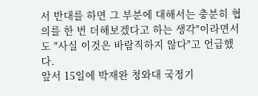서 반대를 하면 그 부분에 대해서는 충분히 협의를 한 번 더해보겠다고 하는 생각"이라면서도 "사실 이것은 바람직하지 않다"고 언급했다.
앞서 15일에 박재완 청와대 국정기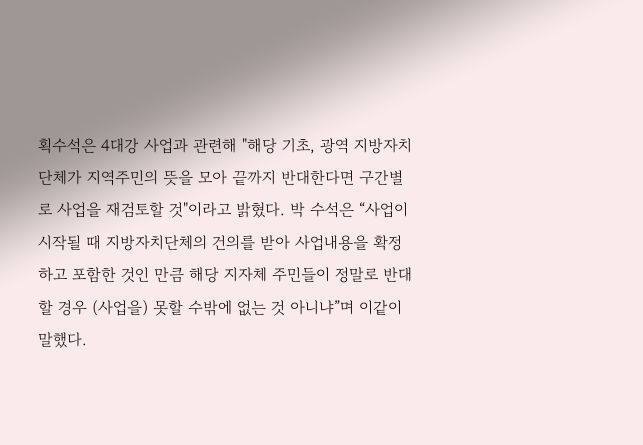획수석은 4대강 사업과 관련해 "해당 기초, 광역 지방자치단체가 지역주민의 뜻을 모아 끝까지 반대한다면 구간별로 사업을 재검토할 것"이라고 밝혔다. 박 수석은 “사업이 시작될 때 지방자치단체의 건의를 받아 사업내용을 확정하고 포함한 것인 만큼 해당 지자체 주민들이 정말로 반대할 경우 (사업을) 못할 수밖에 없는 것 아니냐”며 이같이 말했다.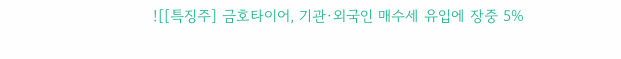![[특징주] 금호타이어, 기관·외국인 매수세 유입에 장중 5%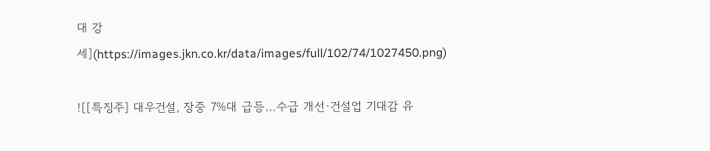대 강세](https://images.jkn.co.kr/data/images/full/102/74/1027450.png)

![[특징주] 대우건설, 장중 7%대 급등…수급 개선·건설업 기대감 유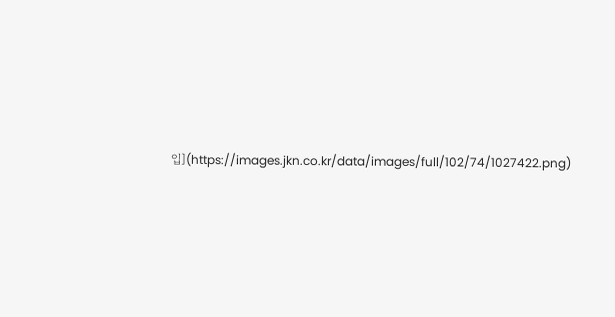입](https://images.jkn.co.kr/data/images/full/102/74/1027422.png)